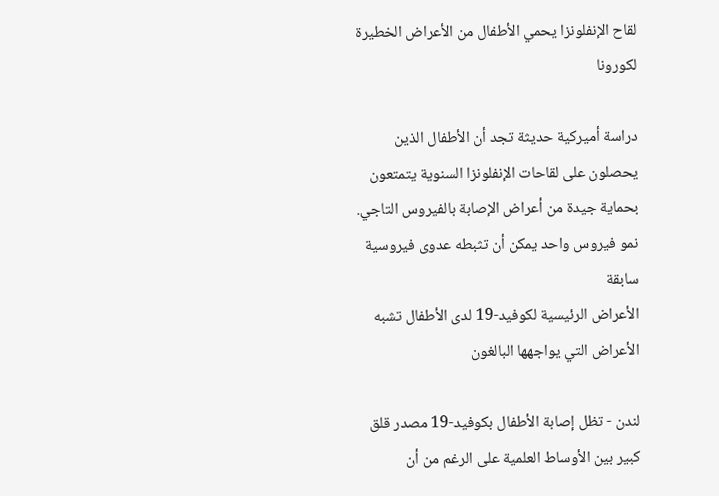لقاح الإنفلونزا يحمي الأطفال من الأعراض الخطيرة لكورونا

دراسة أميركية حديثة تجد أن الأطفال الذين يحصلون على لقاحات الإنفلونزا السنوية يتمتعون بحماية جيدة من أعراض الإصابة بالفيروس التاجي.
نمو فيروس واحد يمكن أن تثبطه عدوى فيروسية سابقة
الأعراض الرئيسية لكوفيد-19 لدى الأطفال تشبه الأعراض التي يواجهها البالغون

لندن - تظل إصابة الأطفال بكوفيد-19 مصدر قلق كبير بين الأوساط العلمية على الرغم من أن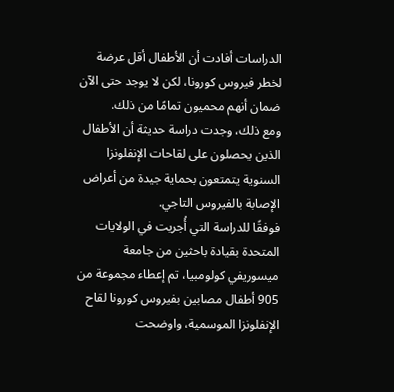الدراسات أفادت أن الأطفال أقل عرضة لخطر فيروس كورونا، لكن لا يوجد حتى الآن ضمان أنهم محميون تمامًا من ذلك.
ومع ذلك، وجدت دراسة حديثة أن الأطفال الذين يحصلون على لقاحات الإنفلونزا السنوية يتمتعون بحماية جيدة من أعراض الإصابة بالفيروس التاجي.
فوفقًا للدراسة التي أُجريت في الولايات المتحدة بقيادة باحثين من جامعة ميسوريفي كولومبيا، تم إعطاء مجموعة من 905 أطفال مصابين بفيروس كورونا لقاح الإنفلونزا الموسمية، واوضحت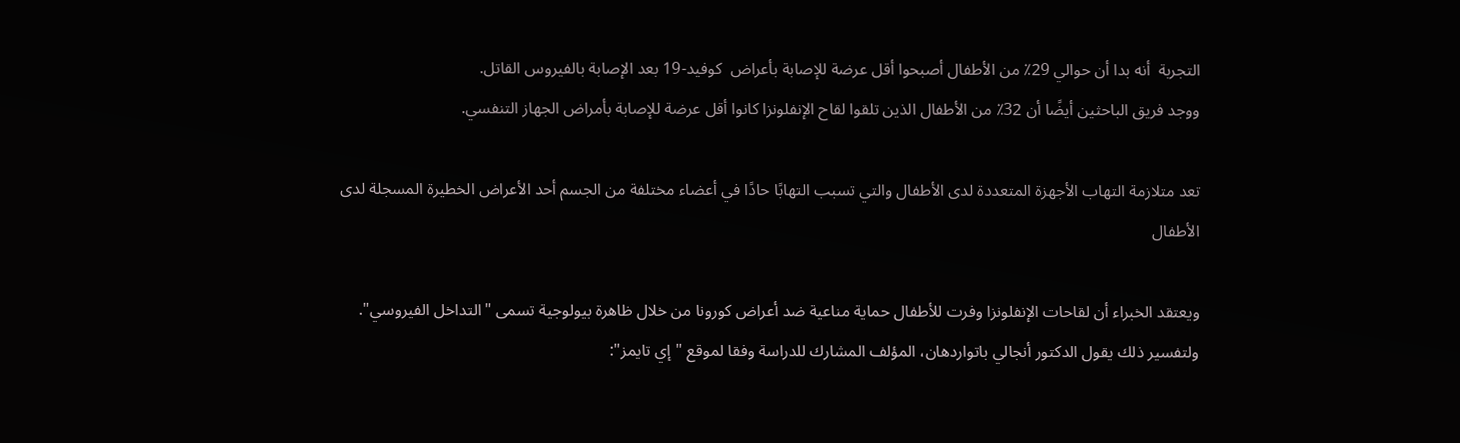التجربة  أنه بدا أن حوالي 29٪ من الأطفال أصبحوا أقل عرضة للإصابة بأعراض  كوفيد-19 بعد الإصابة بالفيروس القاتل.
ووجد فريق الباحثين أيضًا أن 32٪ من الأطفال الذين تلقوا لقاح الإنفلونزا كانوا أقل عرضة للإصابة بأمراض الجهاز التنفسي.

تعد متلازمة التهاب الأجهزة المتعددة لدى الأطفال والتي تسبب التهابًا حادًا في أعضاء مختلفة من الجسم أحد الأعراض الخطيرة المسجلة لدى الأطفال

ويعتقد الخبراء أن لقاحات الإنفلونزا وفرت للأطفال حماية مناعية ضد أعراض كورونا من خلال ظاهرة بيولوجية تسمى "التداخل الفيروسي".
ولتفسير ذلك يقول الدكتور أنجالي باتواردهان، المؤلف المشارك للدراسة وفقا لموقع "إي تايمز":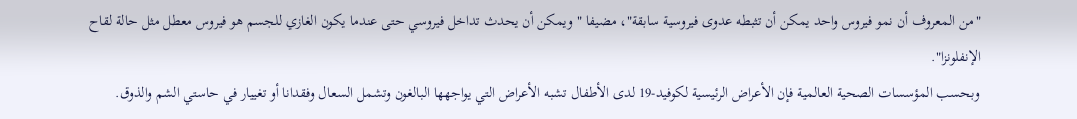"من المعروف أن نمو فيروس واحد يمكن أن تثبطه عدوى فيروسية سابقة"، مضيفا "ويمكن أن يحدث تداخل فيروسي حتى عندما يكون الغازي للجسم هو فيروس معطل مثل حالة لقاح الإنفلونزا".
وبحسب المؤسسات الصحية العالمية فإن الأعراض الرئيسية لكوفيد-19 لدى الأطفال تشبه الأعراض التي يواجهها البالغون وتشمل السعال وفقدانا أو تغييار في حاستي الشم والذوق.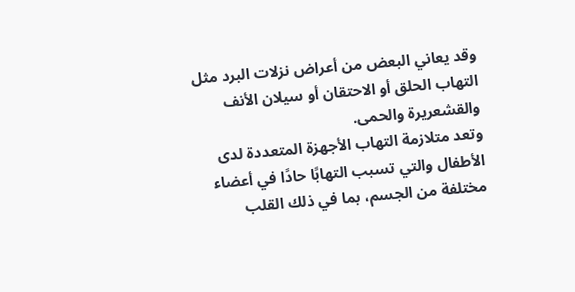وقد يعاني البعض من أعراض نزلات البرد مثل التهاب الحلق أو الاحتقان أو سيلان الأنف والقشعريرة والحمى.
وتعد متلازمة التهاب الأجهزة المتعددة لدى الأطفال والتي تسبب التهابًا حادًا في أعضاء مختلفة من الجسم، بما في ذلك القلب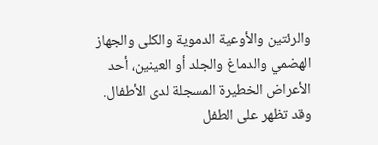والرئتين والأوعية الدموية والكلى والجهاز الهضمي والدماغ والجلد أو العينين، أحد الأعراض الخطيرة المسجلة لدى الأطفال.
وقد تظهر على الطفل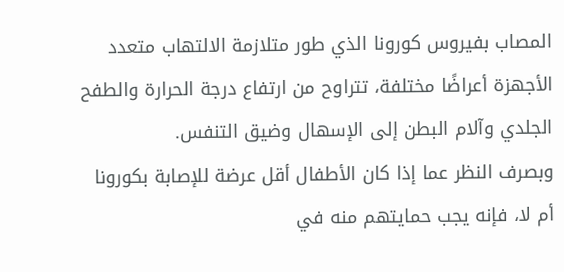المصاب بفيروس كورونا الذي طور متلازمة الالتهاب متعدد الأجهزة أعراضًا مختلفة، تتراوح من ارتفاع درجة الحرارة والطفح الجلدي وآلام البطن إلى الإسهال وضيق التنفس.
وبصرف النظر عما إذا كان الأطفال أقل عرضة للإصابة بكورونا أم لا، فإنه يجب حمايتهم منه في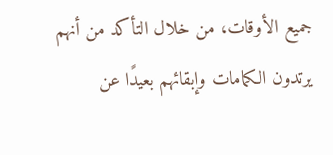جميع الأوقات، من خلال التأكد من أنهم يرتدون الكمامات وإبقائهم بعيدًا عن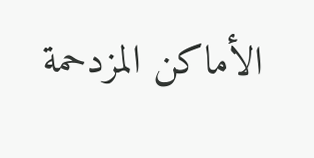الأماكن المزدحمة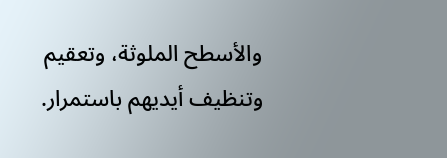والأسطح الملوثة، وتعقيم وتنظيف أيديهم باستمرار.